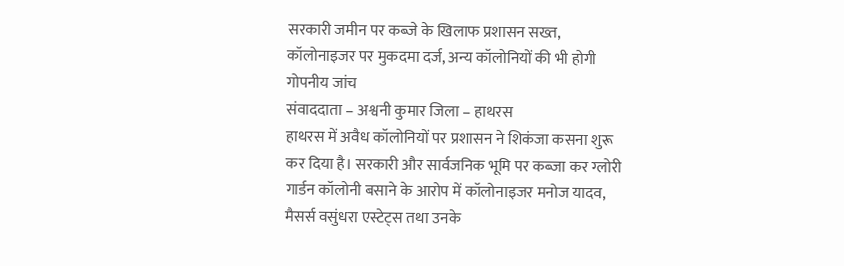सरकारी जमीन पर कब्जे के खिलाफ प्रशासन सख्त, कॉलोनाइजर पर मुकदमा दर्ज, अन्य कॉलोनियों की भी होगी गोपनीय जांच
संवाददाता – अश्वनी कुमार जिला – हाथरस
हाथरस में अवैध कॉलोनियों पर प्रशासन ने शिकंजा कसना शुरू कर दिया है। सरकारी और सार्वजनिक भूमि पर कब्जा कर ग्लोरी गार्डन कॉलोनी बसाने के आरोप में कॉलोनाइजर मनोज यादव, मैसर्स वसुंधरा एस्टेट्स तथा उनके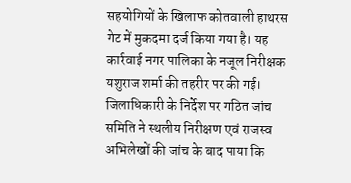सहयोगियों के खिलाफ कोतवाली हाथरस गेट में मुकदमा दर्ज किया गया है। यह कार्रवाई नगर पालिका के नजूल निरीक्षक यशुराज शर्मा की तहरीर पर की गई। जिलाधिकारी के निर्देश पर गठित जांच समिति ने स्थलीय निरीक्षण एवं राजस्व अभिलेखों की जांच के बाद पाया कि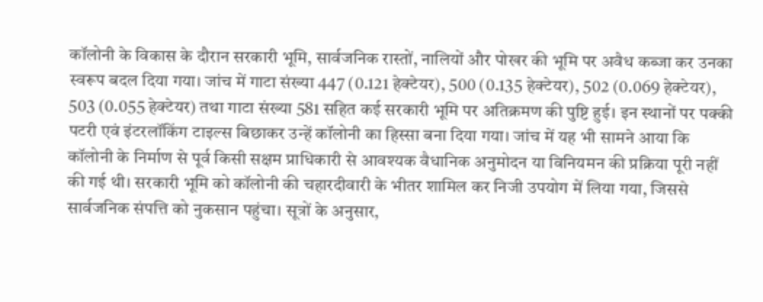कॉलोनी के विकास के दौरान सरकारी भूमि, सार्वजनिक रास्तों, नालियों और पोखर की भूमि पर अवैध कब्जा कर उनका स्वरूप बदल दिया गया। जांच में गाटा संख्या 447 (0.121 हेक्टेयर), 500 (0.135 हेक्टेयर), 502 (0.069 हेक्टेयर), 503 (0.055 हेक्टेयर) तथा गाटा संख्या 581 सहित कई सरकारी भूमि पर अतिक्रमण की पुष्टि हुई। इन स्थानों पर पक्की पटरी एवं इंटरलॉकिंग टाइल्स बिछाकर उन्हें कॉलोनी का हिस्सा बना दिया गया। जांच में यह भी सामने आया कि कॉलोनी के निर्माण से पूर्व किसी सक्षम प्राधिकारी से आवश्यक वैधानिक अनुमोदन या विनियमन की प्रक्रिया पूरी नहीं की गई थी। सरकारी भूमि को कॉलोनी की चहारदीवारी के भीतर शामिल कर निजी उपयोग में लिया गया, जिससे सार्वजनिक संपत्ति को नुकसान पहुंचा। सूत्रों के अनुसार,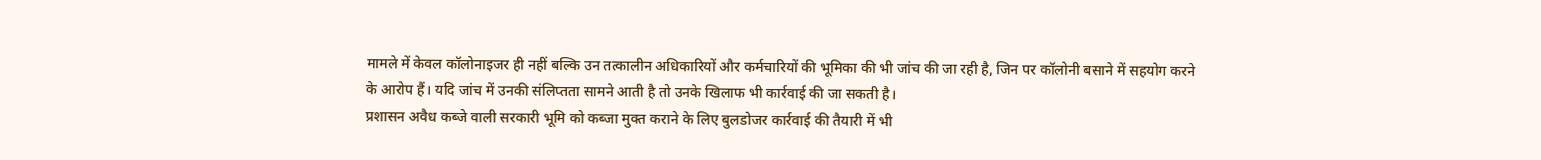मामले में केवल कॉलोनाइजर ही नहीं बल्कि उन तत्कालीन अधिकारियों और कर्मचारियों की भूमिका की भी जांच की जा रही है, जिन पर कॉलोनी बसाने में सहयोग करने के आरोप हैं। यदि जांच में उनकी संलिप्तता सामने आती है तो उनके खिलाफ भी कार्रवाई की जा सकती है।
प्रशासन अवैध कब्जे वाली सरकारी भूमि को कब्जा मुक्त कराने के लिए बुलडोजर कार्रवाई की तैयारी में भी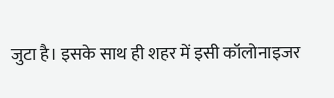जुटा है। इसके साथ ही शहर में इसी कॉलोनाइजर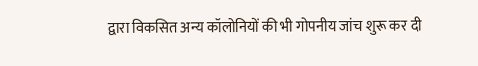द्वारा विकसित अन्य कॉलोनियों की भी गोपनीय जांच शुरू कर दी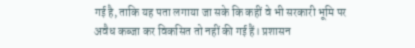गई है, ताकि यह पता लगाया जा सके कि कहीं वे भी सरकारी भूमि पर अवैध कब्जा कर विकसित तो नहीं की गई हैं। प्रशासन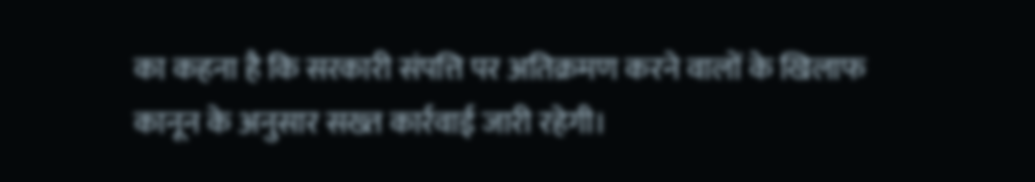का कहना है कि सरकारी संपत्ति पर अतिक्रमण करने वालों के खिलाफ कानून के अनुसार सख्त कार्रवाई जारी रहेगी।